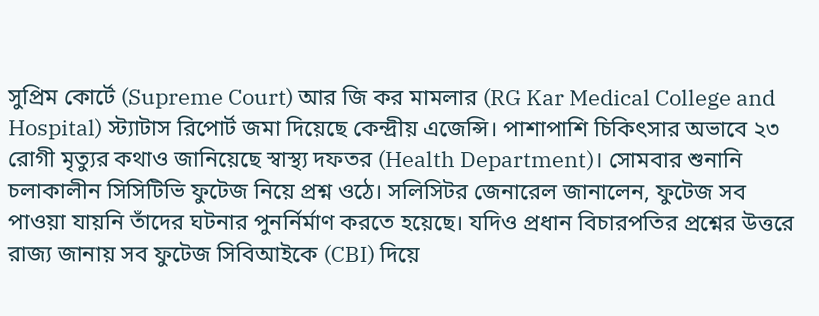সুপ্রিম কোর্টে (Supreme Court) আর জি কর মামলার (RG Kar Medical College and Hospital) স্ট্যাটাস রিপোর্ট জমা দিয়েছে কেন্দ্রীয় এজেন্সি। পাশাপাশি চিকিৎসার অভাবে ২৩ রোগী মৃত্যুর কথাও জানিয়েছে স্বাস্থ্য দফতর (Health Department)। সোমবার শুনানি চলাকালীন সিসিটিভি ফুটেজ নিয়ে প্রশ্ন ওঠে। সলিসিটর জেনারেল জানালেন, ফুটেজ সব পাওয়া যায়নি তাঁদের ঘটনার পুনর্নির্মাণ করতে হয়েছে। যদিও প্রধান বিচারপতির প্রশ্নের উত্তরে রাজ্য জানায় সব ফুটেজ সিবিআইকে (CBI) দিয়ে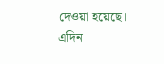দেওয়া হয়েছে। এদিন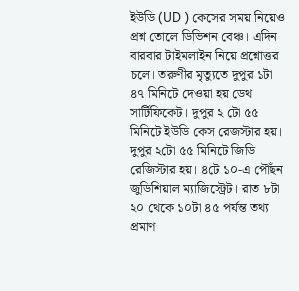ইউডি (UD ) কেসের সময় নিয়েও প্রশ্ন তোলে ডিভিশন বেঞ্চ। এদিন বারবার টাইমলাইন নিয়ে প্রশ্নোত্তর চলে। তরুণীর মৃত্যুতে দুপুর ১টা ৪৭ মিনিটে দেওয়া হয় ডেথ সার্টিফিকেট। দুপুর ২ টো ৫৫ মিনিটে ইউডি কেস রেজস্টার হয়। দুপুর ২টো ৫৫ মিনিটে জিডি রেজিস্টার হয়। ৪টে ১০-এ পৌঁছন জুডিশিয়াল ম্যাজিস্ট্রেট। রাত ৮টা ২০ থেকে ১০টা ৪৫ পর্যন্ত তথ্য প্রমাণ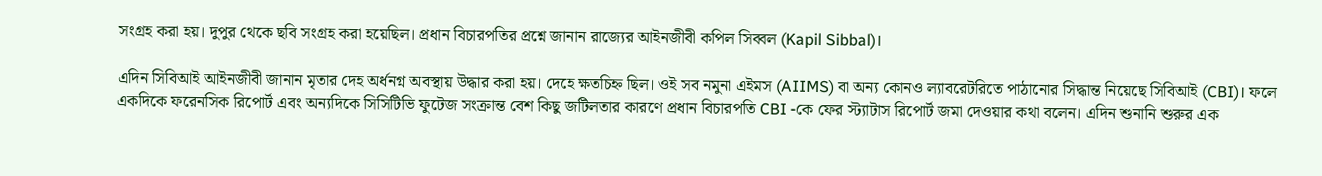সংগ্রহ করা হয়। দুপুর থেকে ছবি সংগ্রহ করা হয়েছিল। প্রধান বিচারপতির প্রশ্নে জানান রাজ্যের আইনজীবী কপিল সিব্বল (Kapil Sibbal)।

এদিন সিবিআই আইনজীবী জানান মৃতার দেহ অর্ধনগ্ন অবস্থায় উদ্ধার করা হয়। দেহে ক্ষতচিহ্ন ছিল। ওই সব নমুনা এইমস (AIIMS) বা অন্য কোনও ল্যাবরেটরিতে পাঠানোর সিদ্ধান্ত নিয়েছে সিবিআই (CBI)। ফলে একদিকে ফরেনসিক রিপোর্ট এবং অন্যদিকে সিসিটিভি ফুটেজ সংক্রান্ত বেশ কিছু জটিলতার কারণে প্রধান বিচারপতি CBI -কে ফের স্ট্যাটাস রিপোর্ট জমা দেওয়ার কথা বলেন। এদিন শুনানি শুরুর এক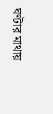ঘণ্টার মাথায়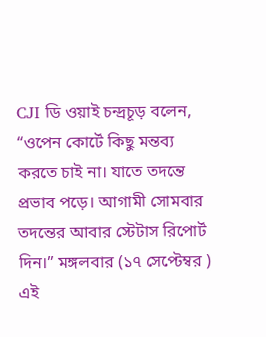CJI ডি ওয়াই চন্দ্রচূড় বলেন, “ওপেন কোর্টে কিছু মন্তব্য করতে চাই না। যাতে তদন্তে প্রভাব পড়ে। আগামী সোমবার তদন্তের আবার স্টেটাস রিপোর্ট দিন।” মঙ্গলবার (১৭ সেপ্টেম্বর ) এই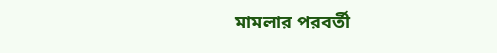মামলার পরবর্তী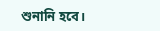শুনানি হবে।